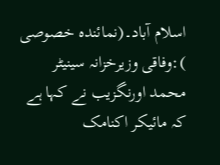اسلام آباد۔(نمائندہ خصوصی ):وفاقی وزیرخزانہ سینیٹر محمد اورنگزیب نے کہا ہے کہ مائیکر اکنامک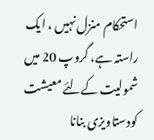استحکام منزل نہیں ، ایک راستہ ہے، گروپ 20 میں شمولیت کےلئے معیشت کودستاویزی بنانا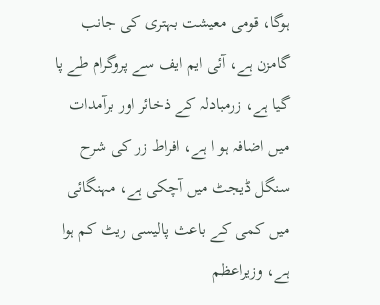ہوگا، قومی معیشت بہتری کی جانب گامزن ہے، آئی ایم ایف سے پروگرام طے پا گیا ہے، زرمبادلہ کے ذخائر اور برآمدات میں اضافہ ہو ا ہے، افراط زر کی شرح سنگل ڈیجٹ میں آچکی ہے، مہنگائی میں کمی کے باعث پالیسی ریٹ کم ہوا ہے، وزیراعظم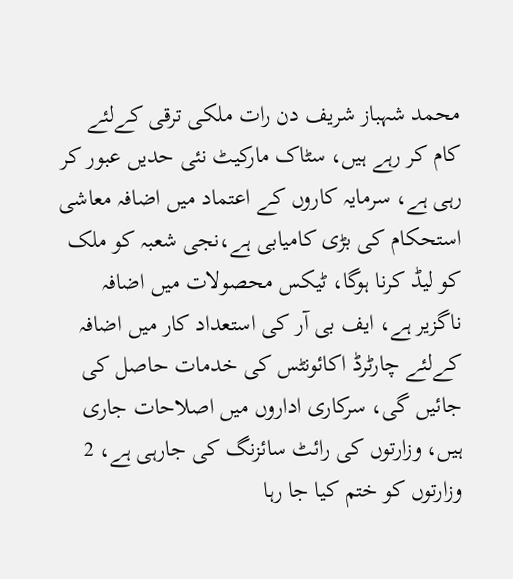محمد شہباز شریف دن رات ملکی ترقی کےلئے کام کر رہے ہیں، سٹاک مارکیٹ نئی حدیں عبور کر رہی ہے، سرمایہ کاروں کے اعتماد میں اضافہ معاشی استحکام کی بڑی کامیابی ہے،نجی شعبہ کو ملک کو لیڈ کرنا ہوگا، ٹیکس محصولات میں اضافہ ناگزیر ہے، ایف بی آر کی استعداد کار میں اضافہ کےلئے چارٹرڈ اکائونٹس کی خدمات حاصل کی جائیں گی، سرکاری اداروں میں اصلاحات جاری ہیں، وزارتوں کی رائٹ سائزنگ کی جارہی ہے، 2 وزارتوں کو ختم کیا جا رہا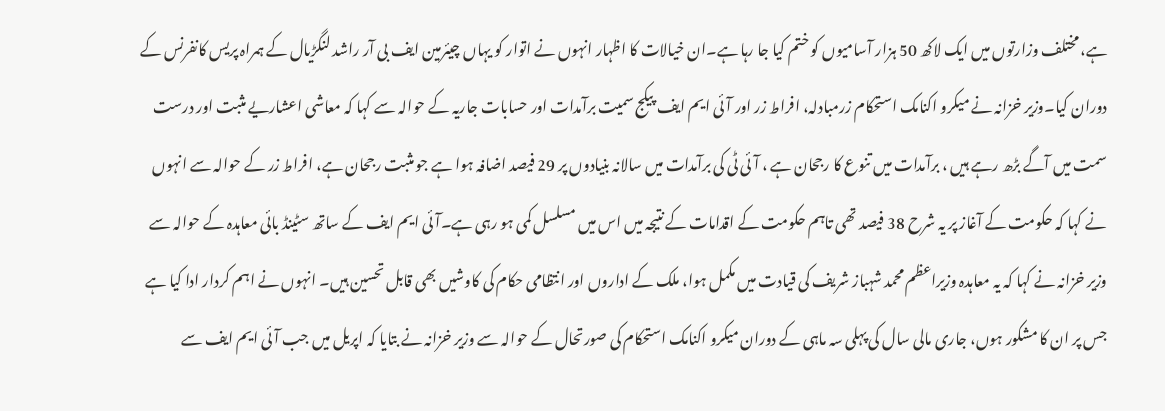ہے، مختلف وزارتوں میں ایک لاکھ 50 ہزار آسامیوں کو ختم کیا جا رہا ہے۔ان خیالات کا اظہار انہوں نے اتوار کو یہاں چیئرمین ایف بی آر راشد لنگڑیال کے ہمراہ پریس کانفرنس کے دوران کیا۔وزیر خزانہ نے میکرو اکنامک استحکام زرمبادلہ، افراط زر اور آئی ایم ایف پیکج سمیت برآمدات اور حسابات جاریہ کے حوالہ سے کہا کہ معاشی اعشاریے مثبت اور درست سمت میں آگے بڑھ رہے ہیں ، برآمدات میں تنوع کا رجحان ہے ، آئی ٹی کی برآمدات میں سالانہ بنیادوں پر 29 فیصد اضافہ ہوا ہے جو مثبت رجحان ہے، افراط زر کے حوالہ سے انہوں نے کہا کہ حکومت کے آغاز پر یہ شرح 38 فیصد تھی تاہم حکومت کے اقدامات کے نتیجہ میں اس میں مسلسل کمی ہو رہی ہے۔آئی ایم ایف کے ساتھ سٹینڈ بائی معاہدہ کے حوالہ سے وزیر خزانہ نے کہا کہ یہ معاہدہ وزیراعظم محمد شہباز شریف کی قیادت میں مکمل ہوا، ملک کے اداروں اور انتظامی حکام کی کاوشیں بھی قابل تحسین ہیں۔ انہوں نے اہم کردار ادا کیا ہے جس پر ان کا مشکور ہوں، جاری مالی سال کی پہلی سہ ماہی کے دوران میکرو اکنامک استحکام کی صورتحال کے حوالہ سے وزیر خزانہ نے بتایا کہ اپریل میں جب آئی ایم ایف سے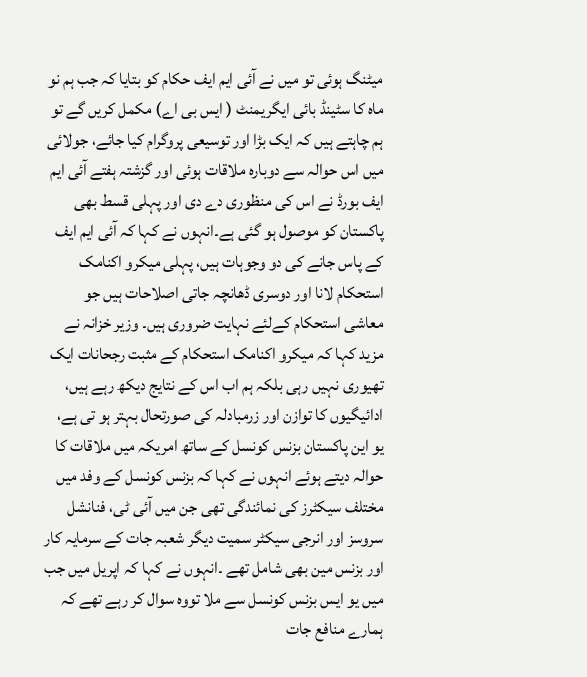میٹنگ ہوئی تو میں نے آئی ایم ایف حکام کو بتایا کہ جب ہم نو ماہ کا سٹینڈ بائی ایگریمنٹ ( ایس بی اے) مکمل کریں گے تو ہم چاہتے ہیں کہ ایک بڑا اور توسیعی پروگرام کیا جائے، جولائی میں اس حوالہ سے دوبارہ ملاقات ہوئی اور گزشتہ ہفتے آئی ایم ایف بورڈ نے اس کی منظوری دے دی اور پہلی قسط بھی پاکستان کو موصول ہو گئی ہے۔انہوں نے کہا کہ آئی ایم ایف کے پاس جانے کی دو وجوہات ہیں، پہلی میکرو اکنامک استحکام لانا اور دوسری ڈھانچہ جاتی اصلاحات ہیں جو معاشی استحکام کےلئے نہایت ضروری ہیں۔ وزیر خزانہ نے مزید کہا کہ میکرو اکنامک استحکام کے مثبت رجحانات ایک تھیوری نہیں رہی بلکہ ہم اب اس کے نتایج دیکھ رہے ہیں، ادائیگیوں کا توازن اور زرمبادلہ کی صورتحال بہتر ہو تی ہے، یو این پاکستان بزنس کونسل کے ساتھ امریکہ میں ملاقات کا حوالہ دیتے ہوئے انہوں نے کہا کہ بزنس کونسل کے وفد میں مختلف سیکٹرز کی نمائندگی تھی جن میں آئی ٹی، فنانشل سروسز اور انرجی سیکٹر سمیت دیگر شعبہ جات کے سرمایہ کار اور بزنس مین بھی شامل تھے ۔انہوں نے کہا کہ اپریل میں جب میں یو ایس بزنس کونسل سے ملا تووہ سوال کر رہے تھے کہ ہمارے منافع جات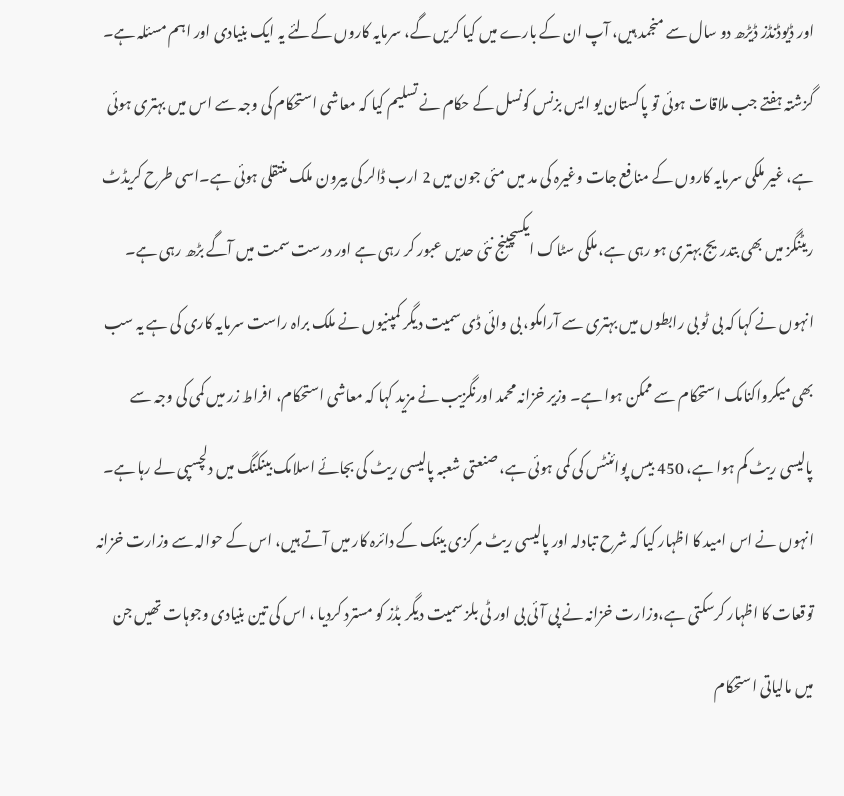اور ڈیوڈنڈز ڈیڑھ دو سال سے منجمد ہیں، آپ ان کے بارے میں کیا کریں گے، سرمایہ کاروں کےلئے یہ ایک بنیادی اور اہم مسئلہ ہے۔ گزشتہ ہفتے جب ملاقات ہوئی تو پاکستان یو ایس بزنس کونسل کے حکام نے تسلیم کیا کہ معاشی استحکام کی وجہ سے اس میں بہتری ہوئی ہے، غیر ملکی سرمایہ کاروں کے منافع جات وغیرہ کی مد میں مئی جون میں 2 ارب ڈالر کی بیرون ملک منتقلی ہوئی ہے۔اسی طرح کریڈٹ ریٹنگز میں بھی بتدریج بہتری ہو رہی ہے، ملکی سٹاک ایکسچینج نئی حدیں عبور کر رہی ہے اور درست سمت میں آگے بڑھ رہی ہے۔ انہوں نے کہا کہ بی ٹو بی رابطوں میں بہتری سے آرامکو، بی وائی ڈی سمیت دیگر کمپنیوں نے ملک براہ راست سرمایہ کاری کی ہے یہ سب بھی میکرواکنامک استحکام سے ممکن ہوا ہے۔ وزیر خزانہ محمد اورنگزیب نے مزید کہا کہ معاشی استحکام، افراط زر میں کمی کی وجہ سے پالیسی ریٹ کم ہوا ہے، 450 بیس پوائنٹس کی کمی ہوئی ہے، صنعتی شعبہ پالیسی ریٹ کی بجائے اسلامک بینکنگ میں دلچسپی لے رہا ہے۔ انہوں نے اس امید کا اظہار کیا کہ شرح تبادلہ اور پالیسی ریٹ مرکزی بینک کے دائرہ کار میں آتے ہیں، اس کے حوالہ سے وزارت خزانہ توقعات کا اظہار کرسکتی ہے،وزارت خزانہ نے پی آئی بی اور ٹی بلز سمیت دیگر بڈز کو مسترد کردیا ، اس کی تین بنیادی وجوہات تھیں جن میں مالیاتی استحکام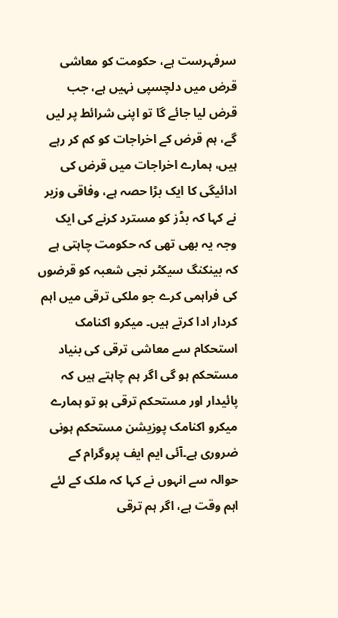سرفہرست ہے، حکومت کو معاشی قرض میں دلچسپی نہیں ہے، جب قرض لیا جائے گا تو اپنی شرائط پر لیں گے، ہم قرض کے اخراجات کو کم کر رہے ہیں، ہمارے اخراجات میں قرض کی ادائیگی کا ایک بڑا حصہ ہے، وفاقی وزیر نے کہا کہ بڈز کو مسترد کرنے کی ایک وجہ یہ بھی تھی کہ حکومت چاہتی ہے کہ بینکنگ سیکٹر نجی شعبہ کو قرضوں کی فراہمی کرے جو ملکی ترقی میں اہم کردار ادا کرتے ہیں۔ میکرو اکنامک استحکام سے معاشی ترقی کی بنیاد مستحکم ہو گی اگر ہم چاہتے ہیں کہ پائیدار اور مستحکم ترقی ہو تو ہمارے میکرو اکنامک پوزیشن مستحکم ہونی ضروری ہے۔آئی ایم ایف پروگرام کے حوالہ سے انہوں نے کہا کہ ملک کے لئے اہم وقت ہے، اگر ہم ترقی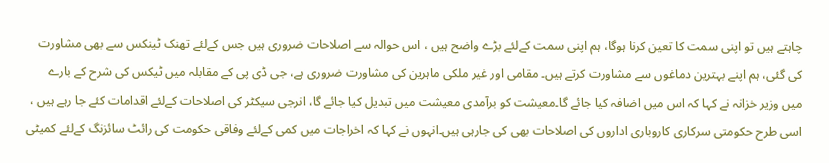چاہتے ہیں تو اپنی سمت کا تعین کرنا ہوگا، ہم اپنی سمت کےلئے بڑے واضح ہیں ، اس حوالہ سے اصلاحات ضروری ہیں جس کےلئے تھنک ٹینکس سے بھی مشاورت کی گئی، ہم اپنے بہترین دماغوں سے مشاورت کرتے ہیں۔ مقامی اور غیر ملکی ماہرین کی مشاورت ضروری ہے، جی ڈی پی کے مقابلہ میں ٹیکس کی شرح کے بارے میں وزیر خزانہ نے کہا کہ اس میں اضافہ کیا جائے گا۔معیشت کو برآمدی معیشت میں تبدیل کیا جائے گا، انرجی سیکٹر کی اصلاحات کےلئے اقدامات کئے جا رہے ہیں ، اسی طرح حکومتی سرکاری کاروباری اداروں کی اصلاحات بھی کی جارہی ہیں۔انہوں نے کہا کہ اخراجات میں کمی کےلئے وفاقی حکومت کی رائٹ سائزنگ کےلئے کمیٹی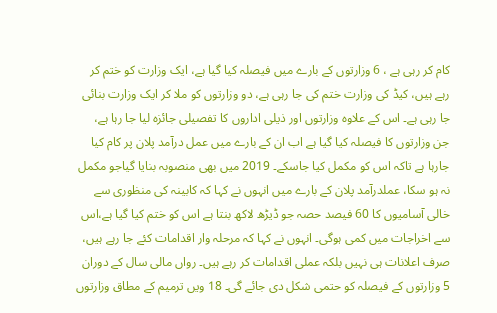کام کر رہی ہے ، 6 وزارتوں کے بارے میں فیصلہ کیا گیا ہے، ایک وزارت کو ختم کر رہے ہیں، کیڈ کی وزارت ختم کی جا رہی ہے، دو وزارتوں کو ملا کر ایک وزارت بنائی جا رہی ہے۔ اس کے علاوہ وزارتوں اور ذیلی اداروں کا تفصیلی جائزہ لیا جا رہا ہے، جن وزارتوں کا فیصلہ کیا گیا ہے اب ان کے بارے میں عمل درآمد پلان پر کام کیا جارہا ہے تاکہ اس کو مکمل کیا جاسکے۔ 2019 میں بھی منصوبہ بنایا گیاجو مکمل نہ ہو سکا، عملدرآمد پلان کے بارے میں انہوں نے کہا کہ کابینہ کی منظوری سے خالی آسامیوں کا 60 فیصد حصہ جو ڈیڑھ لاکھ بنتا ہے اس کو ختم کیا گیا ہے،اس سے اخراجات میں کمی ہوگی۔ انہوں نے کہا کہ مرحلہ وار اقدامات کئے جا رہے ہیں، صرف اعلانات ہی نہیں بلکہ عملی اقدامات کر رہے ہیں۔ رواں مالی سال کے دوران 5 وزارتوں کے فیصلہ کو حتمی شکل دی جائے گی۔ 18 ویں ترمیم کے مطاق وزارتوں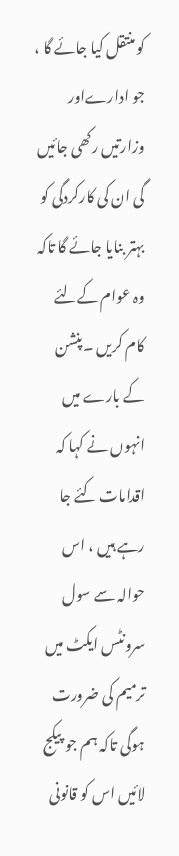کو منتقل کیا جائے گا ، جو ادارےاور وزارتیں رکھی جائیں گی ان کی کارکردگی کو بہتر بنایا جائے گا تاکہ وہ عوام کےلئے کام کریں ۔پنشن کے بارے میں انہوں نے کہا کہ اقدامات کئے جا رہے ہیں ، اس حوالہ سے سول سرونٹس ایکٹ میں ترمیم کی ضرورت ہوگی تاکہ ہم جو پیکج لائیں اس کو قانونی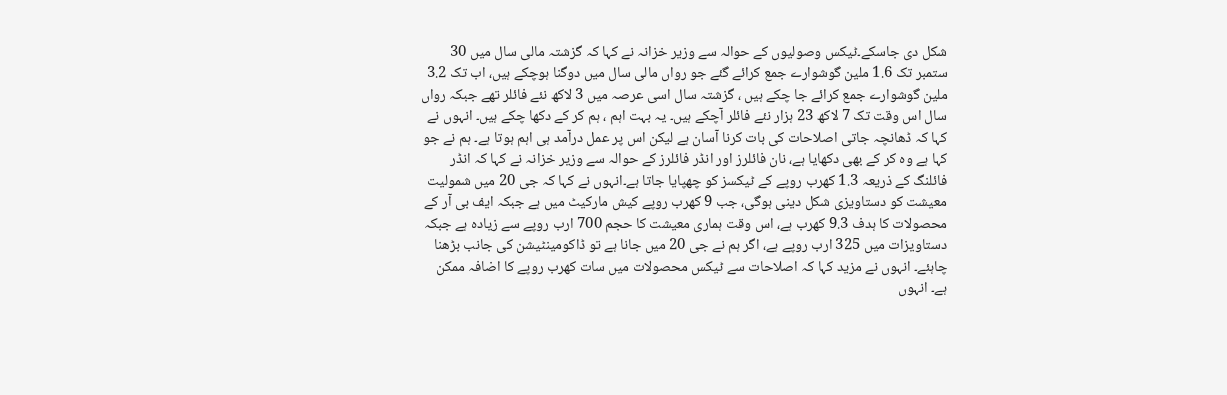شکل دی جاسکے۔ٹیکس وصولیوں کے حوالہ سے وزیر خزانہ نے کہا کہ گزشتہ مالی سال میں 30 ستمبر تک 1.6 ملین گوشوارے جمع کرائے گئے جو رواں مالی سال میں دوگنا ہوچکے ہیں، اب تک 3.2 ملین گوشوارے جمع کرائے جا چکے ہیں ، گزشتہ سال اسی عرصہ میں 3 لاکھ نئے فائلر تھے جبکہ رواں سال اس وقت تک 7 لاکھ 23 ہزار نئے فائلر آچکے ہیں۔ یہ بہت اہم ، ہم کر کے دکھا چکے ہیں۔ انہوں نے کہا کہ ڈھانچہ جاتی اصلاحات کی بات کرنا آسان ہے لیکن اس پر عمل درآمد ہی اہم ہوتا ہے۔ ہم نے جو کہا ہے وہ کر کے بھی دکھایا ہے، نان فائلرز اور انڈر فائلرز کے حوالہ سے وزیر خزانہ نے کہا کہ انڈر فائلنگ کے ذریعہ 1.3 کھرب روپے کے ٹیکسز کو چھپایا جاتا ہے۔انہوں نے کہا کہ جی 20 میں شمولیت معیشت کو دستاویزی شکل دینی ہوگی، جب 9 کھرب روپے کیش مارکیٹ میں ہے جبکہ ایف بی آر کے محصولات کا ہدف 9.3 کھرب ہے، اس وقت ہماری معیشت کا حجم 700 ارب روپے سے زیادہ ہے جبکہ دستاویزات میں 325 ارب روپے ہے، اگر ہم نے جی 20 میں جانا ہے تو ڈاکومینٹیشن کی جانب بڑھنا چاہئے۔ انہوں نے مزید کہا کہ اصلاحات سے ٹیکس محصولات میں سات کھرب روپے کا اضافہ ممکن ہے۔ انہوں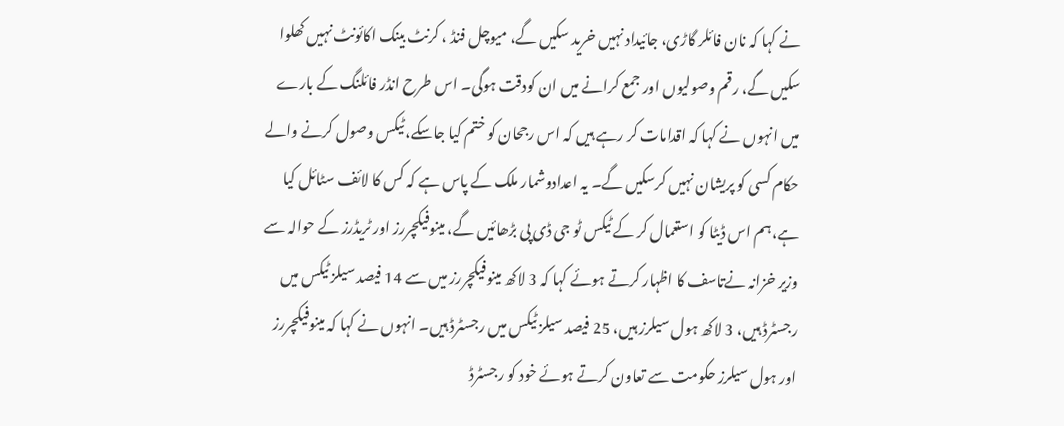نے کہا کہ نان فائلر گاڑی، جائیداد نہیں خرید سکیں گے، میوچل فنڈ ، کرنٹ بینک اکائونٹ نہیں کھلوا سکیں گے، رقم وصولیوں اور جمع کرانے میں ان کودقت ہوگی۔ اس طرح انڈر فائلنگ کے بارے میں انہوں نے کہا کہ اقدامات کر رہے ہیں کہ اس رجحان کو ختم کیا جاسکے، ٹیکس وصول کرنے والے حکام کسی کو پریشان نہیں کرسکیں گے۔ یہ اعدادوشمار ملک کے پاس ہے کہ کس کا لائف سٹائل کیا ہے،ہم اس ڈیٹا کو استعمال کر کے ٹیکس ٹو جی ڈی پی بڑھائیں گے، مینوفیکچررز اور ٹریڈرز کے حوالہ سے وزیر خزانہ نےتاسف کا اظہار کرتے ہوئے کہا کہ 3 لاکھ مینوفیکچررز میں سے 14 فیصد سیلز ٹیکس میں رجسٹرڈ ہیں، 3 لاکھ ہول سیلرز ہیں، 25 فیصد سیلز ٹیکس میں رجسٹرڈ ہیں۔ انہوں نے کہا کہ مینوفیکچررز اور ہول سیلرز حکومت سے تعاون کرتے ہوئے خود کو رجسٹرڈ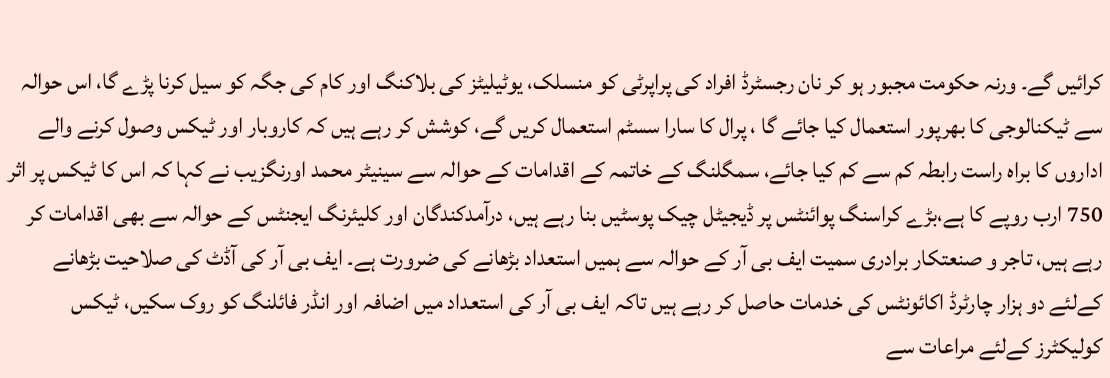کرائیں گے۔ ورنہ حکومت مجبور ہو کر نان رجسٹرڈ افراد کی پراپرٹی کو منسلک، یوٹیلیٹز کی بلاکنگ اور کام کی جگہ کو سیل کرنا پڑے گا، اس حوالہ سے ٹیکنالوجی کا بھرپور استعمال کیا جائے گا ، پرال کا سارا سسٹم استعمال کریں گے، کوشش کر رہے ہیں کہ کاروبار اور ٹیکس وصول کرنے والے اداروں کا براہ راست رابطہ کم سے کم کیا جائے، سمگلنگ کے خاتمہ کے اقدامات کے حوالہ سے سینیٹر محمد اورنگزیب نے کہا کہ اس کا ٹیکس پر اثر 750 ارب روپے کا ہے،بڑے کراسنگ پوائنٹس پر ڈیجیٹل چیک پوسٹیں بنا رہے ہیں، درآمدکندگان اور کلیئرنگ ایجنٹس کے حوالہ سے بھی اقدامات کر رہے ہیں، تاجر و صنعتکار برادری سمیت ایف بی آر کے حوالہ سے ہمیں استعداد بڑھانے کی ضرورت ہے۔ ایف بی آر کی آڈٹ کی صلاحیت بڑھانے کےلئے دو ہزار چارٹرڈ اکائونٹس کی خدمات حاصل کر رہے ہیں تاکہ ایف بی آر کی استعداد میں اضافہ اور انڈر فائلنگ کو روک سکیں، ٹیکس کولیکٹرز کےلئے مراعات سے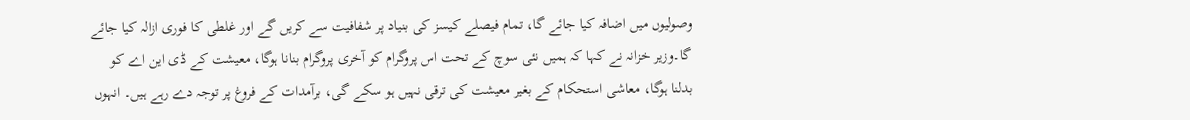وصولیوں میں اضافہ کیا جائے گا، تمام فیصلے کیسز کی بنیاد پر شفافیت سے کریں گے اور غلطی کا فوری ازالہ کیا جائے گا۔وزیر خزانہ نے کہا کہ ہمیں نئی سوچ کے تحت اس پروگرام کو آخری پروگرام بنانا ہوگا، معیشت کے ڈی این اے کو بدلنا ہوگا، معاشی استحکام کے بغیر معیشت کی ترقی نہیں ہو سکے گی، برآمدات کے فروغ پر توجہ دے رہے ہیں۔ انہوں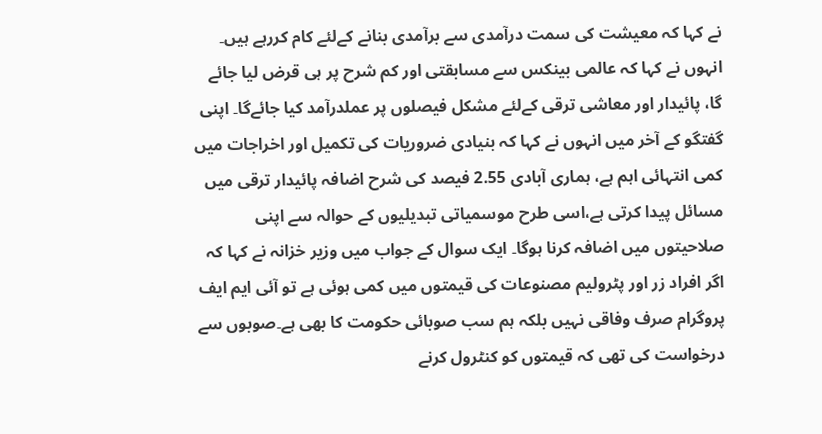نے کہا کہ معیشت کی سمت درآمدی سے برآمدی بنانے کےلئے کام کررہے ہیں۔ انہوں نے کہا کہ عالمی بینکس سے مسابقتی اور کم شرح پر ہی قرض لیا جائے گا، پائیدار اور معاشی ترقی کےلئے مشکل فیصلوں پر عملدرآمد کیا جائےگا۔ اپنی گفتگو کے آخر میں انہوں نے کہا کہ بنیادی ضروریات کی تکمیل اور اخراجات میں کمی انتہائی اہم ہے، ہماری آبادی 2.55 فیصد کی شرح اضافہ پائیدار ترقی میں مسائل پیدا کرتی ہے،اسی طرح موسمیاتی تبدیلیوں کے حوالہ سے اپنی صلاحیتوں میں اضافہ کرنا ہوگا۔ ایک سوال کے جواب میں وزیر خزانہ نے کہا کہ اگر افراد زر اور پٹرولیم مصنوعات کی قیمتوں میں کمی ہوئی ہے تو آئی ایم ایف پروگرام صرف وفاقی نہیں بلکہ ہم سب صوبائی حکومت کا بھی ہے۔صوبوں سے درخواست کی تھی کہ قیمتوں کو کنٹرول کرنے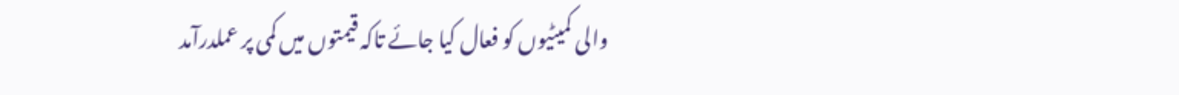والی کمیٹیوں کو فعال کیا جائے تاکہ قیمتوں میں کمی پر عملدرآمد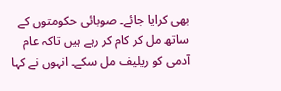بھی کرایا جائے۔ صوبائی حکومتوں کے ساتھ مل کر کام کر رہے ہیں تاکہ عام آدمی کو ریلیف مل سکے۔ انہوں نے کہا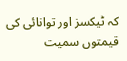کہ ٹیکسز اور توانائی کی قیمتوں سمیت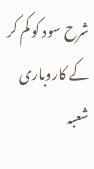شرح سود کو کم کر کے کاروباری شعبہ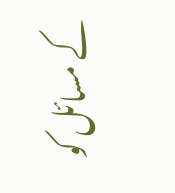کے مسائل کو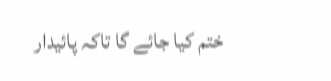ختم کیا جائے گا تاکہ پائیدار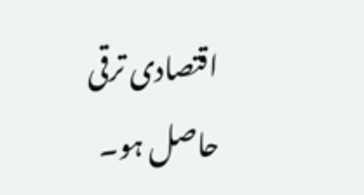اقتصادی ترقی حاصل ہو۔